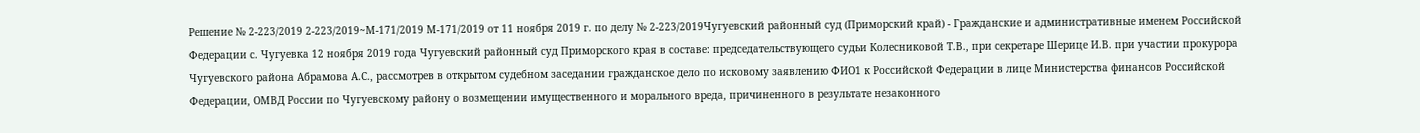Решение № 2-223/2019 2-223/2019~М-171/2019 М-171/2019 от 11 ноября 2019 г. по делу № 2-223/2019Чугуевский районный суд (Приморский край) - Гражданские и административные именем Российской Федерации с. Чугуевка 12 ноября 2019 года Чугуевский районный суд Приморского края в составе: председательствующего судьи Колесниковой Т.В., при секретаре Шерице И.В. при участии прокурора Чугуевского района Абрамова А.С., рассмотрев в открытом судебном заседании гражданское дело по исковому заявлению ФИО1 к Российской Федерации в лице Министерства финансов Российской Федерации, ОМВД России по Чугуевскому району о возмещении имущественного и морального вреда, причиненного в результате незаконного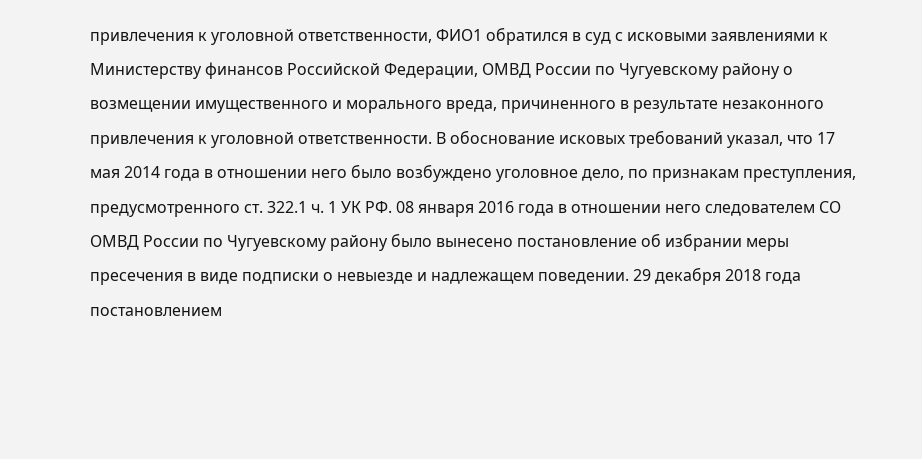привлечения к уголовной ответственности, ФИО1 обратился в суд с исковыми заявлениями к Министерству финансов Российской Федерации, ОМВД России по Чугуевскому району о возмещении имущественного и морального вреда, причиненного в результате незаконного привлечения к уголовной ответственности. В обоснование исковых требований указал, что 17 мая 2014 года в отношении него было возбуждено уголовное дело, по признакам преступления, предусмотренного ст. 322.1 ч. 1 УК РФ. 08 января 2016 года в отношении него следователем СО ОМВД России по Чугуевскому району было вынесено постановление об избрании меры пресечения в виде подписки о невыезде и надлежащем поведении. 29 декабря 2018 года постановлением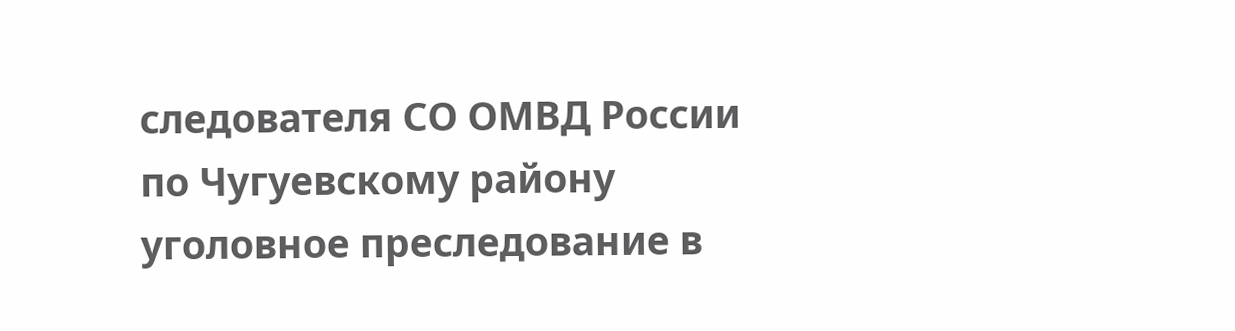следователя СО ОМВД России по Чугуевскому району уголовное преследование в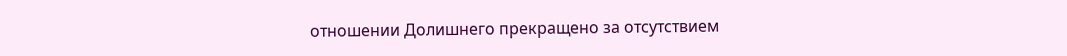отношении Долишнего прекращено за отсутствием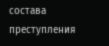состава преступления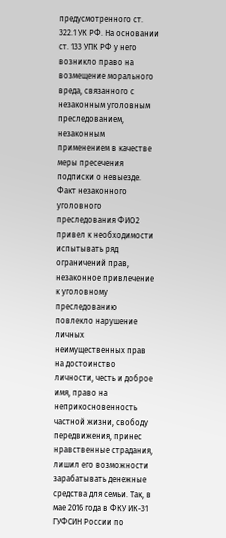предусмотренного ст. 322.1 УК РФ. На основании ст. 133 УПК РФ у него возникло право на возмещение морального вреда, связанного с незаконным уголовным преследованием, незаконным применением в качестве меры пресечения подписки о невыезде. Факт незаконного уголовного преследования ФИО2 привел к необходимости испытывать ряд ограничений прав, незаконное привлечение к уголовному преследованию повлекло нарушение личных неимущественных прав на достоинство личности, честь и доброе имя, право на неприкосновенность частной жизни, свободу передвижения, принес нравственные страдания, лишил его возможности зарабатывать денежные средства для семьи. Так, в мае 2016 года в ФКУ ИК-31 ГУФСИН России по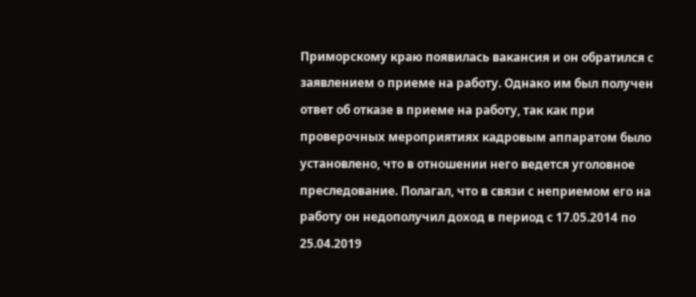Приморскому краю появилась вакансия и он обратился с заявлением о приеме на работу. Однако им был получен ответ об отказе в приеме на работу, так как при проверочных мероприятиях кадровым аппаратом было установлено, что в отношении него ведется уголовное преследование. Полагал, что в связи с неприемом его на работу он недополучил доход в период с 17.05.2014 по 25.04.2019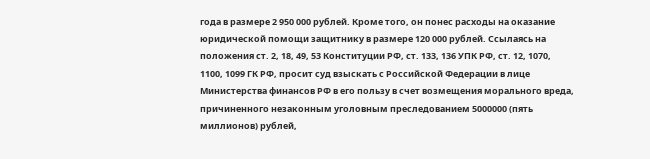года в размере 2 950 000 рублей. Кроме того, он понес расходы на оказание юридической помощи защитнику в размере 120 000 рублей. Ссылаясь на положения ст. 2, 18, 49, 53 Конституции РФ, ст. 133, 136 УПК РФ, ст. 12, 1070, 1100, 1099 ГК РФ, просит суд взыскать с Российской Федерации в лице Министерства финансов РФ в его пользу в счет возмещения морального вреда, причиненного незаконным уголовным преследованием 5000000 (пять миллионов) рублей,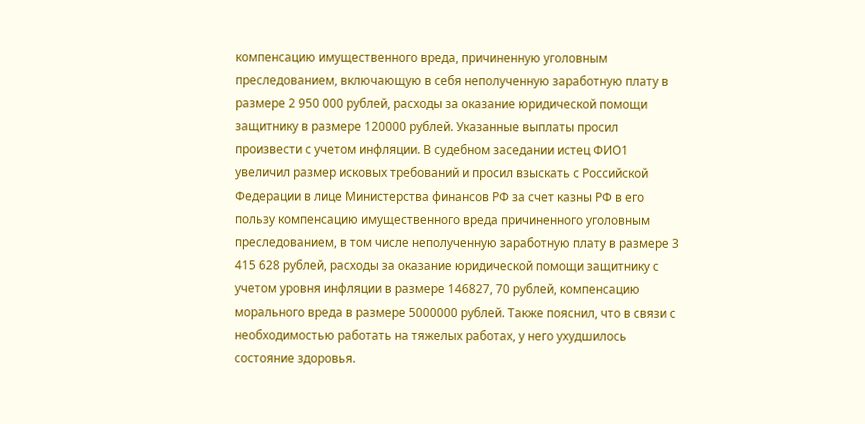компенсацию имущественного вреда, причиненную уголовным преследованием, включающую в себя неполученную заработную плату в размере 2 950 000 рублей, расходы за оказание юридической помощи защитнику в размере 120000 рублей. Указанные выплаты просил произвести с учетом инфляции. В судебном заседании истец ФИО1 увеличил размер исковых требований и просил взыскать с Российской Федерации в лице Министерства финансов РФ за счет казны РФ в его пользу компенсацию имущественного вреда причиненного уголовным преследованием, в том числе неполученную заработную плату в размере 3 415 628 рублей, расходы за оказание юридической помощи защитнику с учетом уровня инфляции в размере 146827, 70 рублей, компенсацию морального вреда в размере 5000000 рублей. Также пояснил, что в связи с необходимостью работать на тяжелых работах, у него ухудшилось состояние здоровья.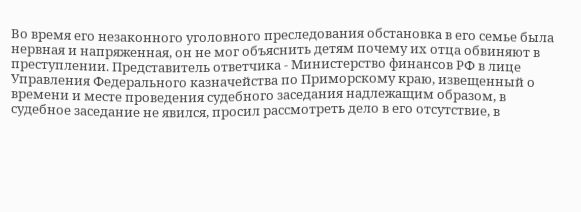Во время его незаконного уголовного преследования обстановка в его семье была нервная и напряженная, он не мог объяснить детям почему их отца обвиняют в преступлении. Представитель ответчика - Министерство финансов РФ в лице Управления Федерального казначейства по Приморскому краю, извещенный о времени и месте проведения судебного заседания надлежащим образом, в судебное заседание не явился, просил рассмотреть дело в его отсутствие, в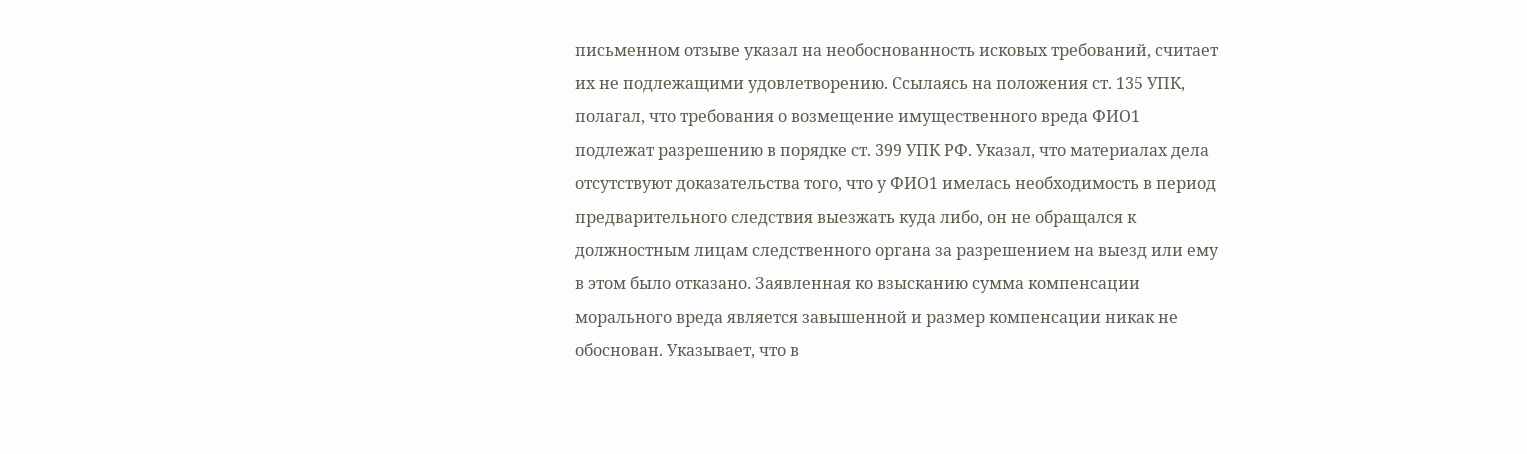письменном отзыве указал на необоснованность исковых требований, считает их не подлежащими удовлетворению. Ссылаясь на положения ст. 135 УПК, полагал, что требования о возмещение имущественного вреда ФИО1 подлежат разрешению в порядке ст. 399 УПК РФ. Указал, что материалах дела отсутствуют доказательства того, что у ФИО1 имелась необходимость в период предварительного следствия выезжать куда либо, он не обращался к должностным лицам следственного органа за разрешением на выезд или ему в этом было отказано. Заявленная ко взысканию сумма компенсации морального вреда является завышенной и размер компенсации никак не обоснован. Указывает, что в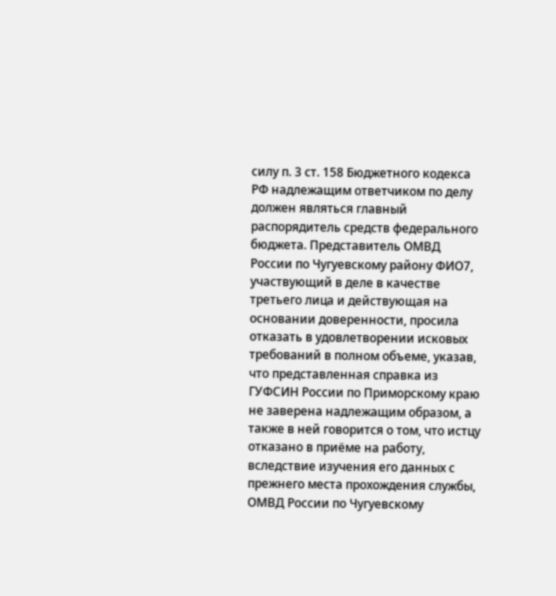силу п. 3 ст. 158 Бюджетного кодекса РФ надлежащим ответчиком по делу должен являться главный распорядитель средств федерального бюджета. Представитель ОМВД России по Чугуевскому району ФИО7, участвующий в деле в качестве третьего лица и действующая на основании доверенности, просила отказать в удовлетворении исковых требований в полном объеме, указав, что представленная справка из ГУФСИН России по Приморскому краю не заверена надлежащим образом, а также в ней говорится о том, что истцу отказано в приёме на работу, вследствие изучения его данных с прежнего места прохождения службы, ОМВД России по Чугуевскому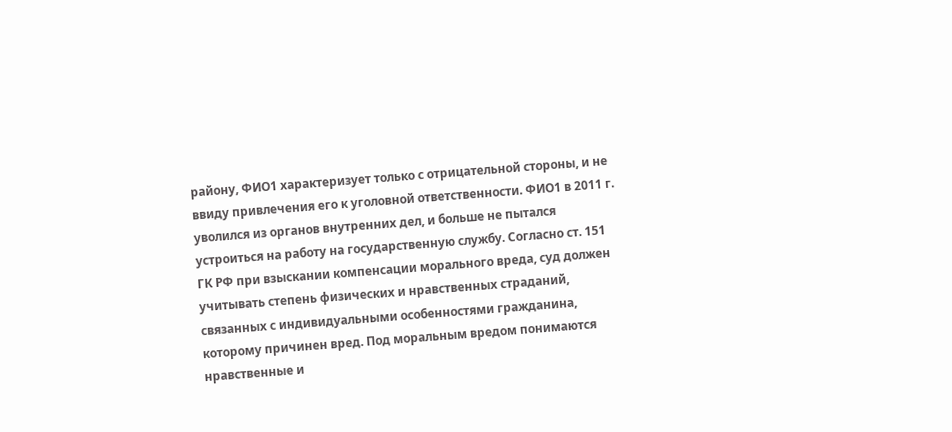району, ФИО1 характеризует только с отрицательной стороны, и не ввиду привлечения его к уголовной ответственности. ФИО1 в 2011 г. уволился из органов внутренних дел, и больше не пытался устроиться на работу на государственную службу. Согласно ст. 151 ГК РФ при взыскании компенсации морального вреда, суд должен учитывать степень физических и нравственных страданий, связанных с индивидуальными особенностями гражданина, которому причинен вред. Под моральным вредом понимаются нравственные и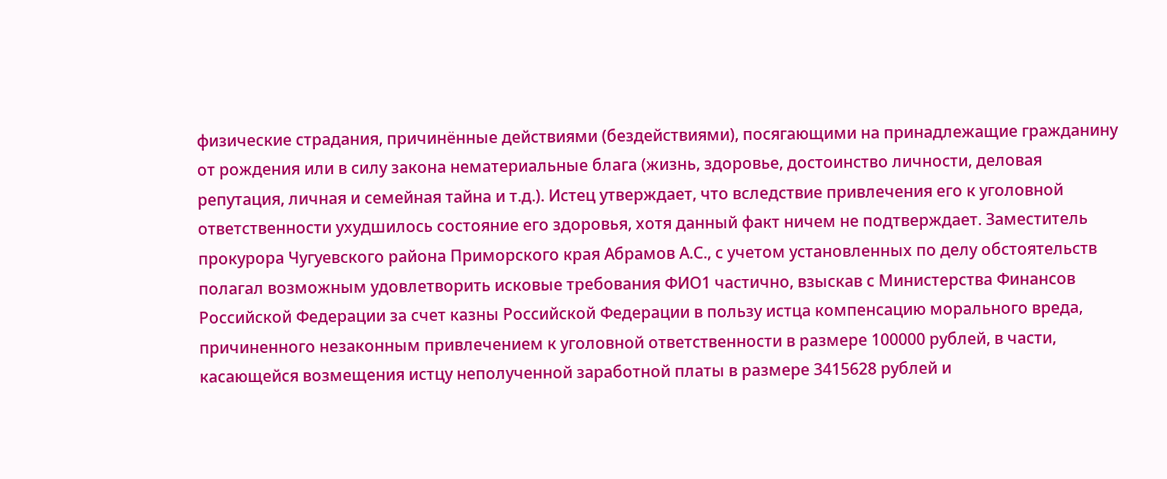физические страдания, причинённые действиями (бездействиями), посягающими на принадлежащие гражданину от рождения или в силу закона нематериальные блага (жизнь, здоровье, достоинство личности, деловая репутация, личная и семейная тайна и т.д.). Истец утверждает, что вследствие привлечения его к уголовной ответственности ухудшилось состояние его здоровья, хотя данный факт ничем не подтверждает. Заместитель прокурора Чугуевского района Приморского края Абрамов А.С., с учетом установленных по делу обстоятельств полагал возможным удовлетворить исковые требования ФИО1 частично, взыскав с Министерства Финансов Российской Федерации за счет казны Российской Федерации в пользу истца компенсацию морального вреда, причиненного незаконным привлечением к уголовной ответственности в размере 100000 рублей, в части, касающейся возмещения истцу неполученной заработной платы в размере 3415628 рублей и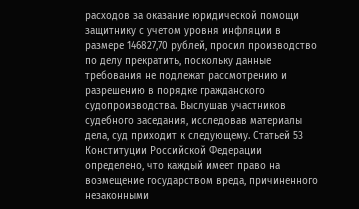расходов за оказание юридической помощи защитнику с учетом уровня инфляции в размере 146827,70 рублей, просил производство по делу прекратить, поскольку данные требования не подлежат рассмотрению и разрешению в порядке гражданского судопроизводства. Выслушав участников судебного заседания, исследовав материалы дела, суд приходит к следующему. Статьей 53 Конституции Российской Федерации определено, что каждый имеет право на возмещение государством вреда, причиненного незаконными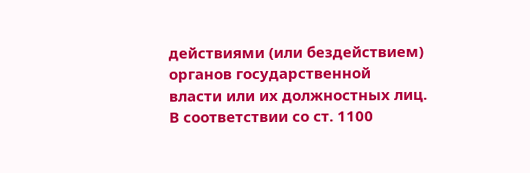действиями (или бездействием) органов государственной власти или их должностных лиц. В соответствии со ст. 1100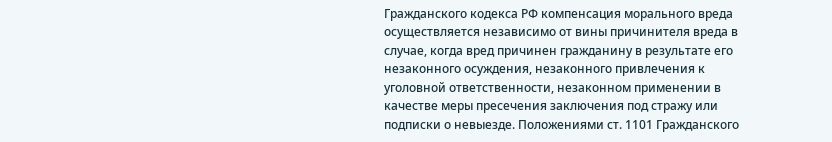Гражданского кодекса РФ компенсация морального вреда осуществляется независимо от вины причинителя вреда в случае, когда вред причинен гражданину в результате его незаконного осуждения, незаконного привлечения к уголовной ответственности, незаконном применении в качестве меры пресечения заключения под стражу или подписки о невыезде. Положениями ст. 1101 Гражданского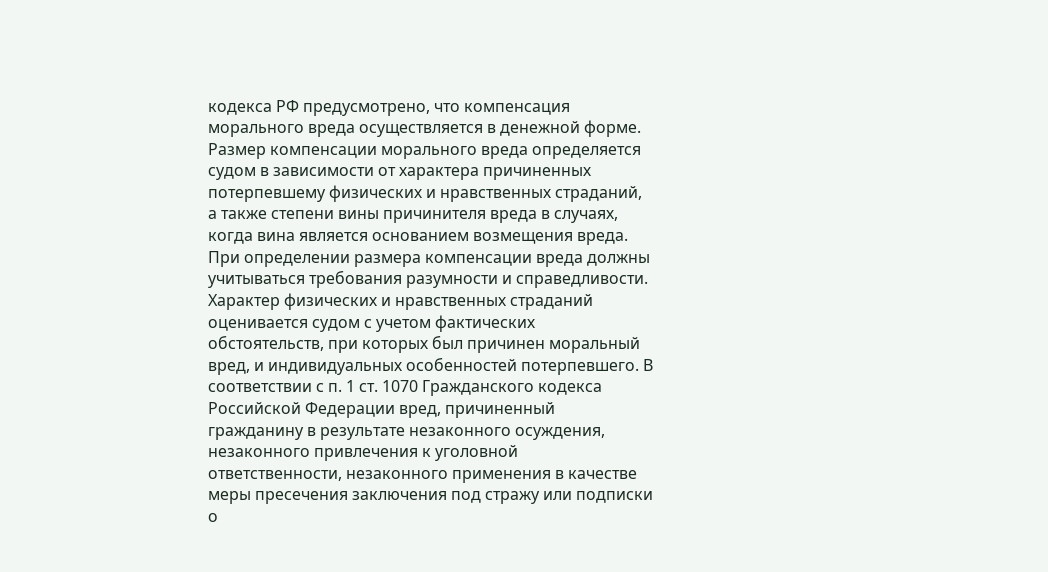кодекса РФ предусмотрено, что компенсация морального вреда осуществляется в денежной форме. Размер компенсации морального вреда определяется судом в зависимости от характера причиненных потерпевшему физических и нравственных страданий, а также степени вины причинителя вреда в случаях, когда вина является основанием возмещения вреда. При определении размера компенсации вреда должны учитываться требования разумности и справедливости. Характер физических и нравственных страданий оценивается судом с учетом фактических обстоятельств, при которых был причинен моральный вред, и индивидуальных особенностей потерпевшего. В соответствии с п. 1 ст. 1070 Гражданского кодекса Российской Федерации вред, причиненный гражданину в результате незаконного осуждения, незаконного привлечения к уголовной ответственности, незаконного применения в качестве меры пресечения заключения под стражу или подписки о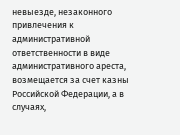невыезде, незаконного привлечения к административной ответственности в виде административного ареста, возмещается за счет казны Российской Федерации, а в случаях,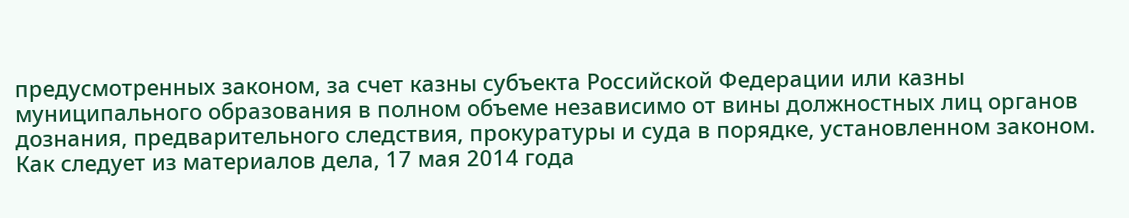предусмотренных законом, за счет казны субъекта Российской Федерации или казны муниципального образования в полном объеме независимо от вины должностных лиц органов дознания, предварительного следствия, прокуратуры и суда в порядке, установленном законом. Как следует из материалов дела, 17 мая 2014 года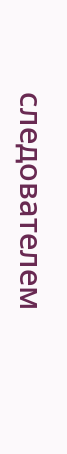следователем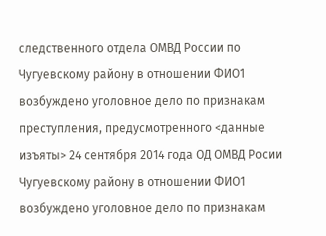следственного отдела ОМВД России по Чугуевскому району в отношении ФИО1 возбуждено уголовное дело по признакам преступления, предусмотренного <данные изъяты> 24 сентября 2014 года ОД ОМВД Росии Чугуевскому району в отношении ФИО1 возбуждено уголовное дело по признакам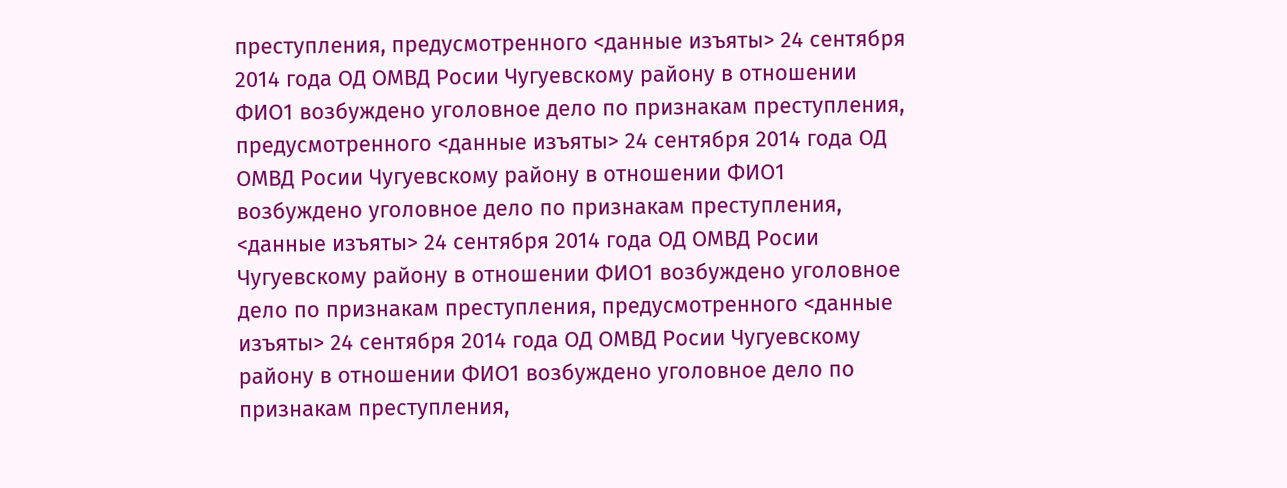преступления, предусмотренного <данные изъяты> 24 сентября 2014 года ОД ОМВД Росии Чугуевскому району в отношении ФИО1 возбуждено уголовное дело по признакам преступления, предусмотренного <данные изъяты> 24 сентября 2014 года ОД ОМВД Росии Чугуевскому району в отношении ФИО1 возбуждено уголовное дело по признакам преступления, <данные изъяты> 24 сентября 2014 года ОД ОМВД Росии Чугуевскому району в отношении ФИО1 возбуждено уголовное дело по признакам преступления, предусмотренного <данные изъяты> 24 сентября 2014 года ОД ОМВД Росии Чугуевскому району в отношении ФИО1 возбуждено уголовное дело по признакам преступления,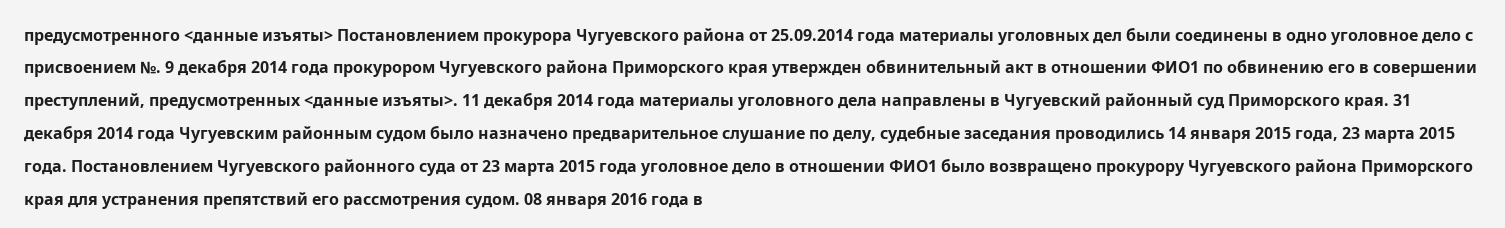предусмотренного <данные изъяты> Постановлением прокурора Чугуевского района от 25.09.2014 года материалы уголовных дел были соединены в одно уголовное дело с присвоением №. 9 декабря 2014 года прокурором Чугуевского района Приморского края утвержден обвинительный акт в отношении ФИО1 по обвинению его в совершении преступлений, предусмотренных <данные изъяты>. 11 декабря 2014 года материалы уголовного дела направлены в Чугуевский районный суд Приморского края. 31 декабря 2014 года Чугуевским районным судом было назначено предварительное слушание по делу, судебные заседания проводились 14 января 2015 года, 23 марта 2015 года. Постановлением Чугуевского районного суда от 23 марта 2015 года уголовное дело в отношении ФИО1 было возвращено прокурору Чугуевского района Приморского края для устранения препятствий его рассмотрения судом. 08 января 2016 года в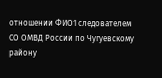отношении ФИО1 следователем СО ОМВД России по Чугуевскому району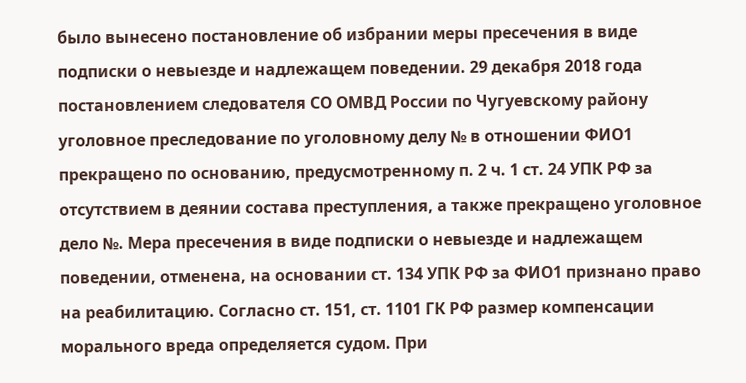было вынесено постановление об избрании меры пресечения в виде подписки о невыезде и надлежащем поведении. 29 декабря 2018 года постановлением следователя СО ОМВД России по Чугуевскому району уголовное преследование по уголовному делу № в отношении ФИО1 прекращено по основанию, предусмотренному п. 2 ч. 1 ст. 24 УПК РФ за отсутствием в деянии состава преступления, а также прекращено уголовное дело №. Мера пресечения в виде подписки о невыезде и надлежащем поведении, отменена, на основании ст. 134 УПК РФ за ФИО1 признано право на реабилитацию. Согласно ст. 151, ст. 1101 ГК РФ размер компенсации морального вреда определяется судом. При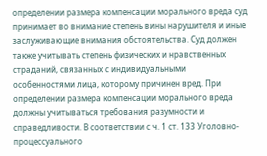определении размера компенсации морального вреда суд принимает во внимание степень вины нарушителя и иные заслуживающие внимания обстоятельства. Суд должен также учитывать степень физических и нравственных страданий, связанных с индивидуальными особенностями лица, которому причинен вред. При определении размера компенсации морального вреда должны учитываться требования разумности и справедливости. В соответствии с ч. 1 ст. 133 Уголовно-процессуального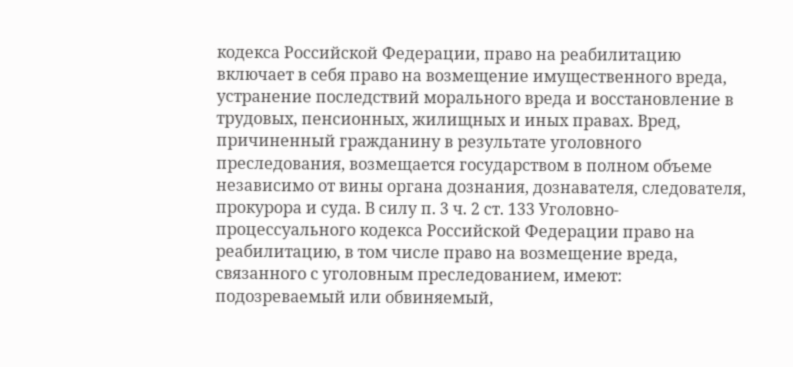кодекса Российской Федерации, право на реабилитацию включает в себя право на возмещение имущественного вреда, устранение последствий морального вреда и восстановление в трудовых, пенсионных, жилищных и иных правах. Вред, причиненный гражданину в результате уголовного преследования, возмещается государством в полном объеме независимо от вины органа дознания, дознавателя, следователя, прокурора и суда. В силу п. 3 ч. 2 ст. 133 Уголовно-процессуального кодекса Российской Федерации право на реабилитацию, в том числе право на возмещение вреда, связанного с уголовным преследованием, имеют: подозреваемый или обвиняемый,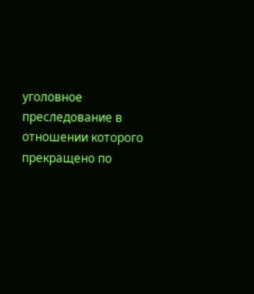уголовное преследование в отношении которого прекращено по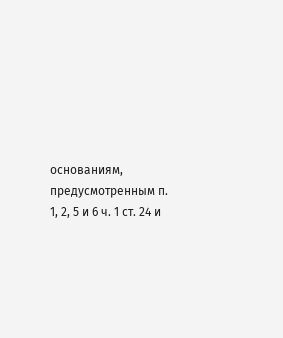основаниям, предусмотренным п. 1, 2, 5 и 6 ч. 1 ст. 24 и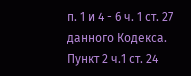п. 1 и 4 - 6 ч. 1 ст. 27 данного Кодекса. Пункт 2 ч.1 ст. 24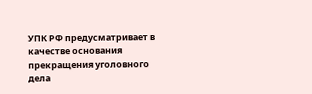УПК РФ предусматривает в качестве основания прекращения уголовного дела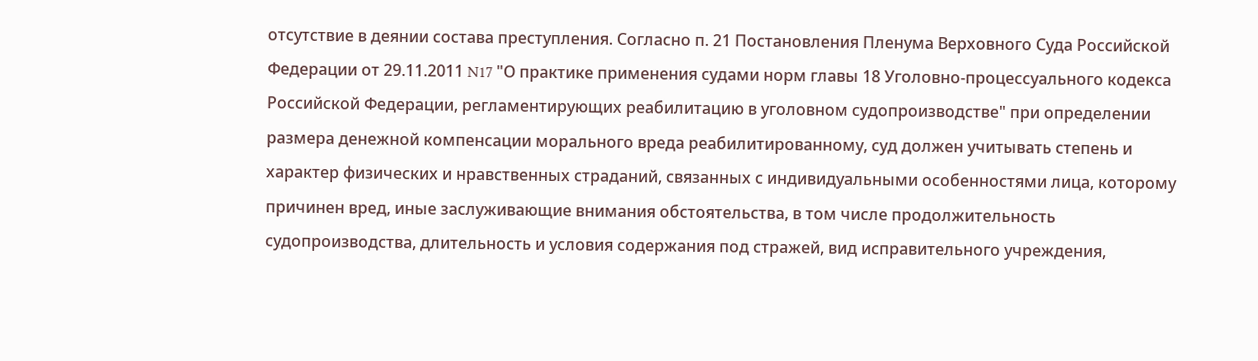отсутствие в деянии состава преступления. Согласно п. 21 Постановления Пленума Верховного Суда Российской Федерации от 29.11.2011 N17 "О практике применения судами норм главы 18 Уголовно-процессуального кодекса Российской Федерации, регламентирующих реабилитацию в уголовном судопроизводстве" при определении размера денежной компенсации морального вреда реабилитированному, суд должен учитывать степень и характер физических и нравственных страданий, связанных с индивидуальными особенностями лица, которому причинен вред, иные заслуживающие внимания обстоятельства, в том числе продолжительность судопроизводства, длительность и условия содержания под стражей, вид исправительного учреждения,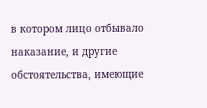в котором лицо отбывало наказание, и другие обстоятельства, имеющие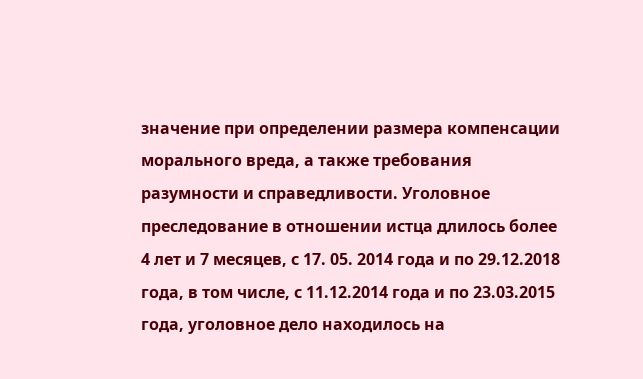значение при определении размера компенсации морального вреда, а также требования разумности и справедливости. Уголовное преследование в отношении истца длилось более 4 лет и 7 месяцев, с 17. 05. 2014 года и по 29.12.2018 года, в том числе, с 11.12.2014 года и по 23.03.2015 года, уголовное дело находилось на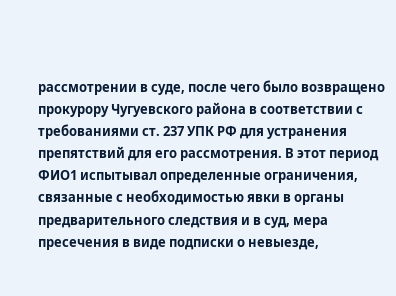рассмотрении в суде, после чего было возвращено прокурору Чугуевского района в соответствии с требованиями ст. 237 УПК РФ для устранения препятствий для его рассмотрения. В этот период ФИО1 испытывал определенные ограничения, связанные с необходимостью явки в органы предварительного следствия и в суд, мера пресечения в виде подписки о невыезде,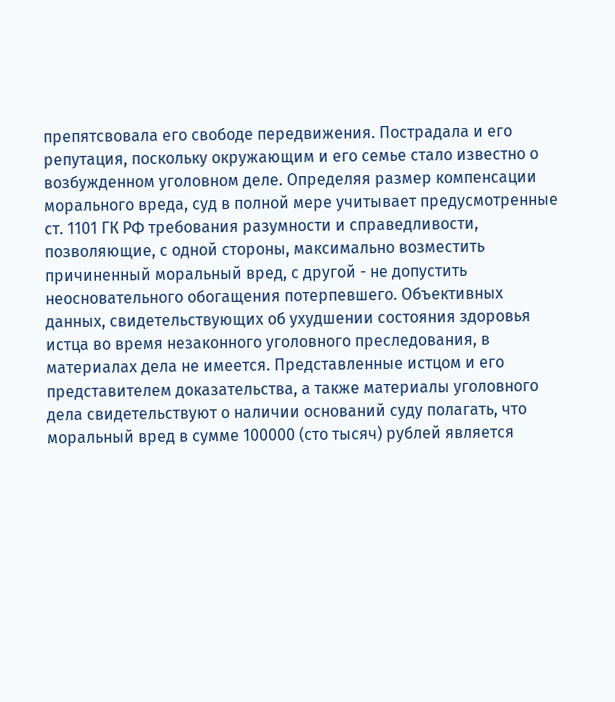препятсвовала его свободе передвижения. Пострадала и его репутация, поскольку окружающим и его семье стало известно о возбужденном уголовном деле. Определяя размер компенсации морального вреда, суд в полной мере учитывает предусмотренные ст. 1101 ГК РФ требования разумности и справедливости, позволяющие, с одной стороны, максимально возместить причиненный моральный вред, с другой - не допустить неосновательного обогащения потерпевшего. Объективных данных, свидетельствующих об ухудшении состояния здоровья истца во время незаконного уголовного преследования, в материалах дела не имеется. Представленные истцом и его представителем доказательства, а также материалы уголовного дела свидетельствуют о наличии оснований суду полагать, что моральный вред в сумме 100000 (сто тысяч) рублей является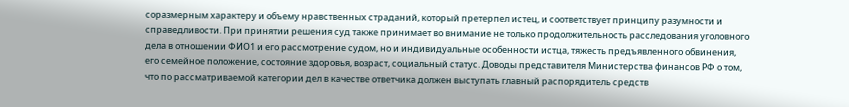соразмерным характеру и объему нравственных страданий, который претерпел истец, и соответствует принципу разумности и справедливости. При принятии решения суд также принимает во внимание не только продолжительность расследования уголовного дела в отношении ФИО1 и его рассмотрение судом, но и индивидуальные особенности истца, тяжесть предъявленного обвинения, его семейное положение, состояние здоровья, возраст, социальный статус. Доводы представителя Министерства финансов РФ о том, что по рассматриваемой категории дел в качестве ответчика должен выступать главный распорядитель средств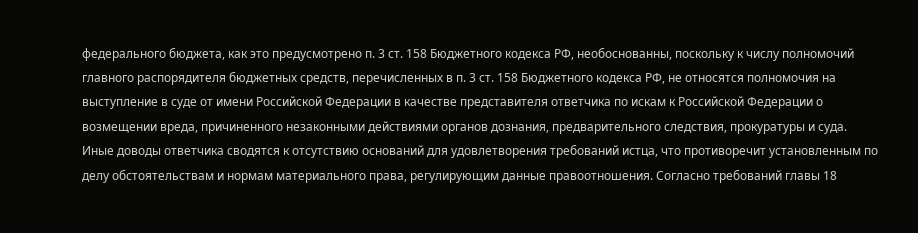федерального бюджета, как это предусмотрено п. 3 ст. 158 Бюджетного кодекса РФ, необоснованны, поскольку к числу полномочий главного распорядителя бюджетных средств, перечисленных в п. 3 ст. 158 Бюджетного кодекса РФ, не относятся полномочия на выступление в суде от имени Российской Федерации в качестве представителя ответчика по искам к Российской Федерации о возмещении вреда, причиненного незаконными действиями органов дознания, предварительного следствия, прокуратуры и суда. Иные доводы ответчика сводятся к отсутствию оснований для удовлетворения требований истца, что противоречит установленным по делу обстоятельствам и нормам материального права, регулирующим данные правоотношения. Согласно требований главы 18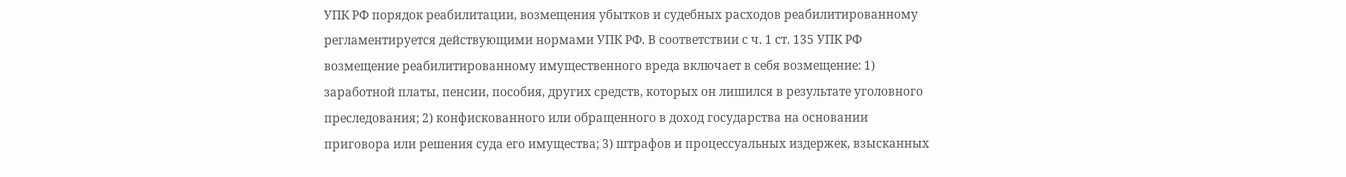УПК РФ порядок реабилитации, возмещения убытков и судебных расходов реабилитированному регламентируется действующими нормами УПК РФ. В соответствии с ч. 1 ст. 135 УПК РФ возмещение реабилитированному имущественного вреда включает в себя возмещение: 1) заработной платы, пенсии, пособия, других средств, которых он лишился в результате уголовного преследования; 2) конфискованного или обращенного в доход государства на основании приговора или решения суда его имущества; 3) штрафов и процессуальных издержек, взысканных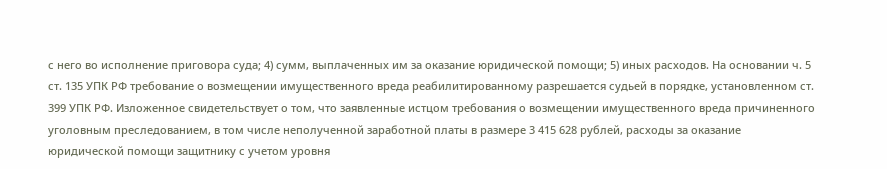с него во исполнение приговора суда; 4) сумм, выплаченных им за оказание юридической помощи; 5) иных расходов. На основании ч. 5 ст. 135 УПК РФ требование о возмещении имущественного вреда реабилитированному разрешается судьей в порядке, установленном ст. 399 УПК РФ. Изложенное свидетельствует о том, что заявленные истцом требования о возмещении имущественного вреда причиненного уголовным преследованием, в том числе неполученной заработной платы в размере 3 415 628 рублей, расходы за оказание юридической помощи защитнику с учетом уровня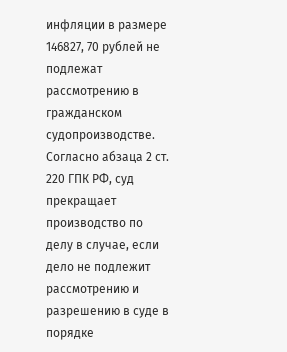инфляции в размере 146827, 70 рублей не подлежат рассмотрению в гражданском судопроизводстве. Согласно абзаца 2 ст. 220 ГПК РФ, суд прекращает производство по делу в случае, если дело не подлежит рассмотрению и разрешению в суде в порядке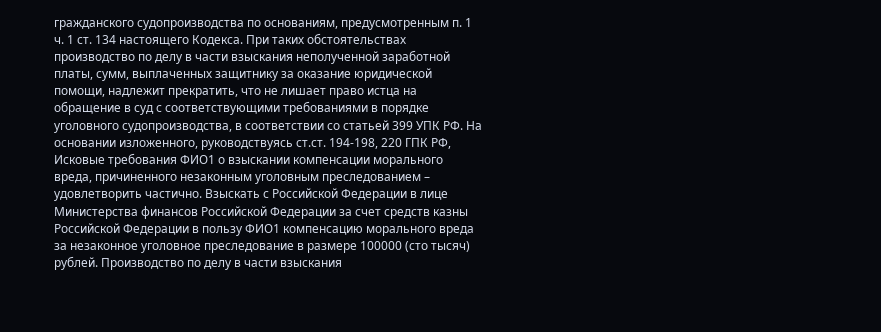гражданского судопроизводства по основаниям, предусмотренным п. 1 ч. 1 ст. 134 настоящего Кодекса. При таких обстоятельствах производство по делу в части взыскания неполученной заработной платы, сумм, выплаченных защитнику за оказание юридической помощи, надлежит прекратить, что не лишает право истца на обращение в суд с соответствующими требованиями в порядке уголовного судопроизводства, в соответствии со статьей 399 УПК РФ. На основании изложенного, руководствуясь ст.ст. 194-198, 220 ГПК РФ, Исковые требования ФИО1 о взыскании компенсации морального вреда, причиненного незаконным уголовным преследованием – удовлетворить частично. Взыскать с Российской Федерации в лице Министерства финансов Российской Федерации за счет средств казны Российской Федерации в пользу ФИО1 компенсацию морального вреда за незаконное уголовное преследование в размере 100000 (сто тысяч) рублей. Производство по делу в части взыскания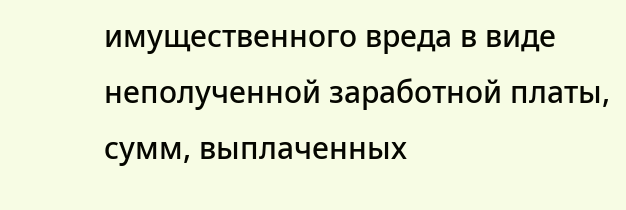имущественного вреда в виде неполученной заработной платы, сумм, выплаченных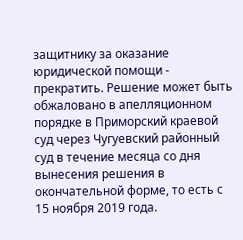защитнику за оказание юридической помощи - прекратить. Решение может быть обжаловано в апелляционном порядке в Приморский краевой суд через Чугуевский районный суд в течение месяца со дня вынесения решения в окончательной форме, то есть с 15 ноября 2019 года.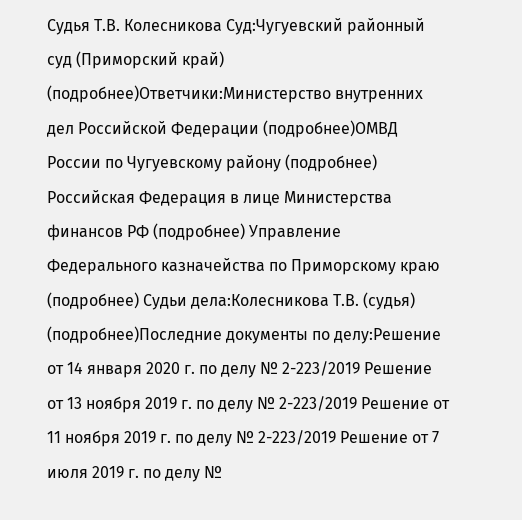Судья Т.В. Колесникова Суд:Чугуевский районный суд (Приморский край) (подробнее)Ответчики:Министерство внутренних дел Российской Федерации (подробнее)ОМВД России по Чугуевскому району (подробнее) Российская Федерация в лице Министерства финансов РФ (подробнее) Управление Федерального казначейства по Приморскому краю (подробнее) Судьи дела:Колесникова Т.В. (судья) (подробнее)Последние документы по делу:Решение от 14 января 2020 г. по делу № 2-223/2019 Решение от 13 ноября 2019 г. по делу № 2-223/2019 Решение от 11 ноября 2019 г. по делу № 2-223/2019 Решение от 7 июля 2019 г. по делу №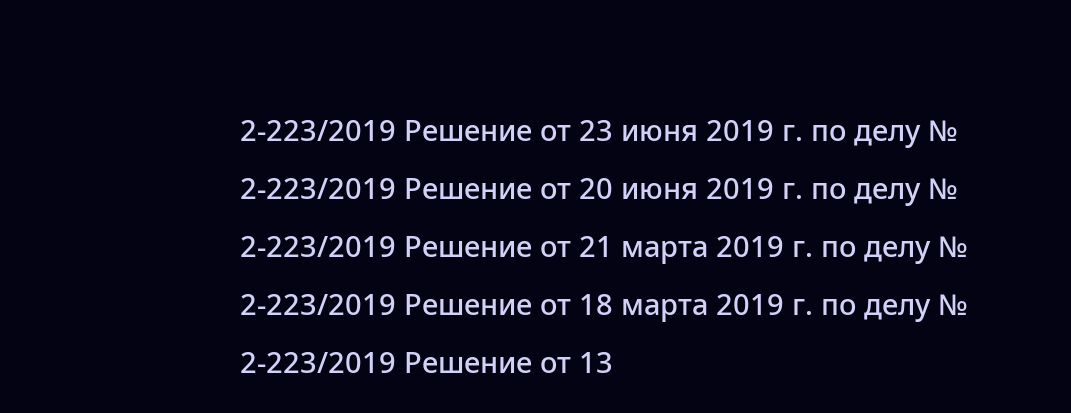2-223/2019 Решение от 23 июня 2019 г. по делу № 2-223/2019 Решение от 20 июня 2019 г. по делу № 2-223/2019 Решение от 21 марта 2019 г. по делу № 2-223/2019 Решение от 18 марта 2019 г. по делу № 2-223/2019 Решение от 13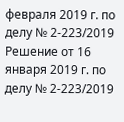февраля 2019 г. по делу № 2-223/2019 Решение от 16 января 2019 г. по делу № 2-223/2019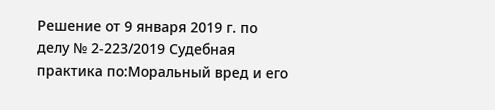Решение от 9 января 2019 г. по делу № 2-223/2019 Судебная практика по:Моральный вред и его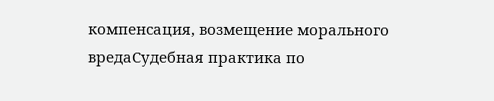компенсация, возмещение морального вредаСудебная практика по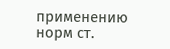применению норм ст.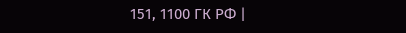151, 1100 ГК РФ |